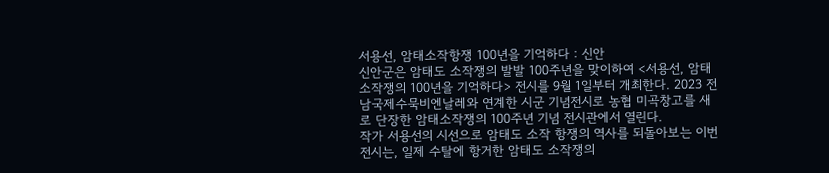서용선, 암태소작항쟁 100년을 기억하다 : 신안
신안군은 암태도 소작쟁의 발발 100주년을 맞이하여 <서용선, 암태소작쟁의 100년을 기억하다> 전시를 9월 1일부터 개최한다. 2023 전남국제수묵비엔날레와 연계한 시군 기념전시로 농협 미곡창고를 새로 단장한 암태소작쟁의 100주년 기념 전시관에서 열린다.
작가 서용선의 시선으로 암태도 소작 항쟁의 역사를 되돌아보는 이번 전시는, 일제 수탈에 항거한 암태도 소작쟁의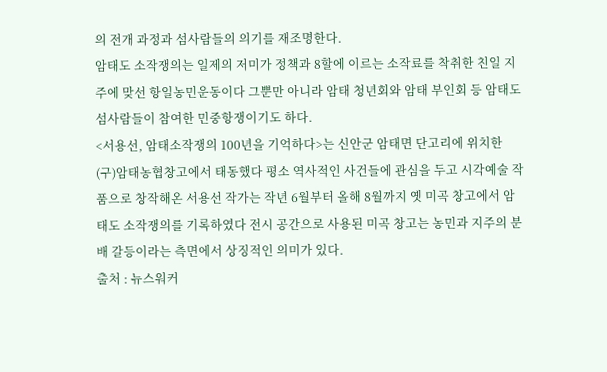의 전개 과정과 섬사람들의 의기를 재조명한다.
암태도 소작쟁의는 일제의 저미가 정책과 8할에 이르는 소작료를 착취한 친일 지주에 맞선 항일농민운동이다 그뿐만 아니라 암태 청년회와 암태 부인회 등 암태도 섬사람들이 참여한 민중항쟁이기도 하다.
<서용선, 암태소작쟁의 100년을 기억하다>는 신안군 암태면 단고리에 위치한 (구)암태농협창고에서 태동했다 평소 역사적인 사건들에 관심을 두고 시각예술 작품으로 창작해온 서용선 작가는 작년 6월부터 올해 8월까지 옛 미곡 창고에서 암태도 소작쟁의를 기록하였다 전시 공간으로 사용된 미곡 창고는 농민과 지주의 분배 갈등이라는 측면에서 상징적인 의미가 있다.
출처 : 뉴스워커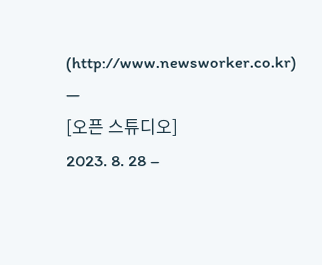(http://www.newsworker.co.kr)
—
[오픈 스튜디오]
2023. 8. 28 –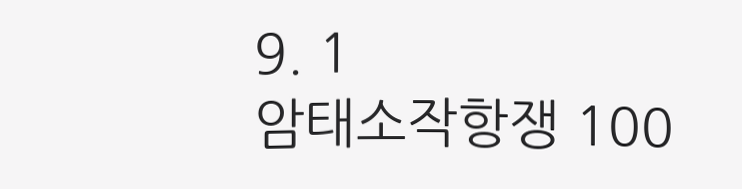9. 1
암태소작항쟁 100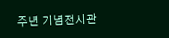주년 기념전시관